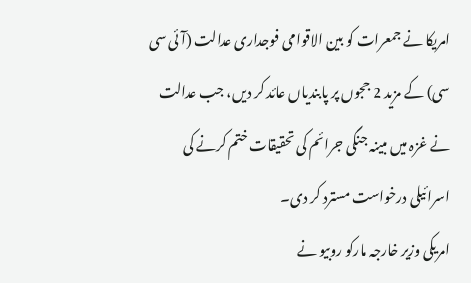امریکا نے جمعرات کو بین الاقوامی فوجداری عدالت (آئی سی سی) کے مزید 2 ججوں پر پابندیاں عائد کر دیں، جب عدالت نے غزہ میں مبینہ جنگی جرائم کی تحقیقات ختم کرنے کی اسرائیلی درخواست مسترد کر دی۔
امریکی وزیر خارجہ مارکو روبیو نے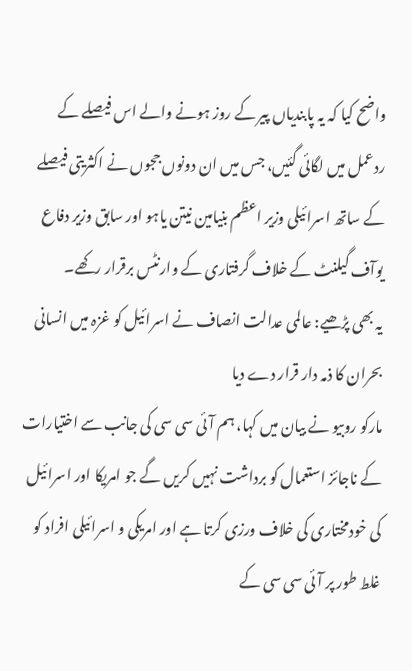واضح کیا کہ یہ پابندیاں پیر کے روز ہونے والے اس فیصلے کے ردعمل میں لگائی گئیں، جس میں ان دونوں ججوں نے اکثریتی فیصلے کے ساتھ اسرائیلی وزیر اعظم بنیامین نیتن یاہو اور سابق وزیر دفاع یوآف گیلنٹ کے خلاف گرفتاری کے وارنٹس برقرار رکھے۔
یہ بھی پڑھیے: عالمی عدالت انصاف نے اسرائیل کو غزہ میں انسانی بحران کا ذمہ دار قرار دے دیا
مارکو روبیو نے بیان میں کہا، ہم آئی سی سی کی جانب سے اختیارات کے ناجائز استعمال کو برداشت نہیں کریں گے جو امریکا اور اسرائیل کی خودمختاری کی خلاف ورزی کرتا ہے اور امریکی و اسرائیلی افراد کو غلط طور پر آئی سی سی کے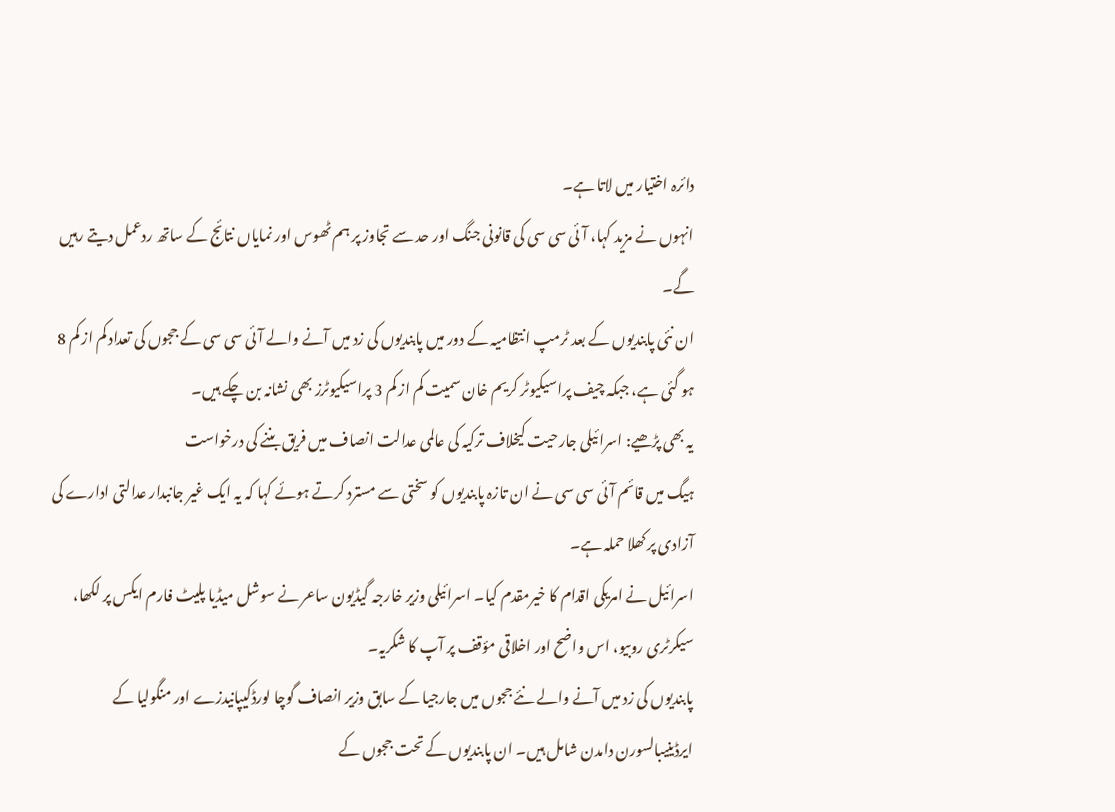دائرہ اختیار میں لاتا ہے۔
انہوں نے مزید کہا، آئی سی سی کی قانونی جنگ اور حد سے تجاوز پر ہم ٹھوس اور نمایاں نتائج کے ساتھ ردعمل دیتے رہیں گے۔
ان نئی پابندیوں کے بعد ٹرمپ انتظامیہ کے دور میں پابندیوں کی زد میں آنے والے آئی سی سی کے ججوں کی تعداد کم از کم 8 ہو گئی ہے، جبکہ چیف پراسیکیوٹر کریم خان سمیت کم از کم 3 پراسیکیوٹرز بھی نشانہ بن چکے ہیں۔
یہ بھی پڑھیے: اسرائیلی جارحیت کیخلاف ترکیہ کی عالمی عدالت انصاف میں فریق بننے کی درخواست
ہیگ میں قائم آئی سی سی نے ان تازہ پابندیوں کو سختی سے مسترد کرتے ہوئے کہا کہ یہ ایک غیر جانبدار عدالتی ادارے کی آزادی پر کھلا حملہ ہے۔
اسرائیل نے امریکی اقدام کا خیرمقدم کیا۔ اسرائیلی وزیر خارجہ گیڈیون ساعر نے سوشل میڈیا پلیٹ فارم ایکس پر لکھا، سیکرٹری روبیو، اس واضح اور اخلاقی مؤقف پر آپ کا شکریہ۔
پابندیوں کی زد میں آنے والے نئے ججوں میں جارجیا کے سابق وزیر انصاف گوچا لورڈکیپانیدزے اور منگولیا کے ایرڈینیبالسورن دامدن شامل ہیں۔ ان پابندیوں کے تحت ججوں کے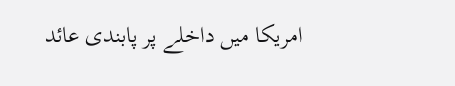امریکا میں داخلے پر پابندی عائد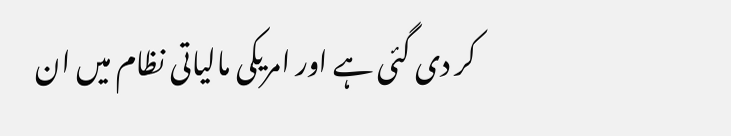کر دی گئی ہے اور امریکی مالیاتی نظام میں ان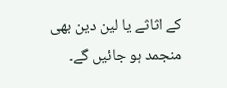کے اثاثے یا لین دین بھی منجمد ہو جائیں گے۔